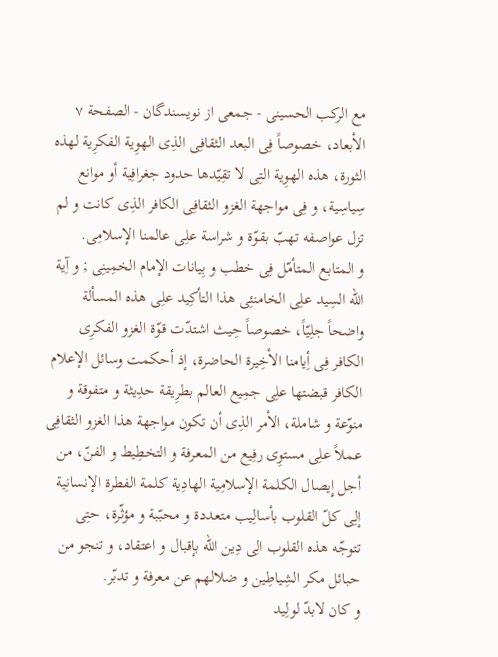مع الركب الحسينى - جمعی از نویسندگان - الصفحة ٧
الأبعاد، خصوصاً فِی البعد الثقافِی الذِی الهوِیة الفکرِیة لهذه الثورة، هذه الهوِیة التِی لا تقِیّدها حدود جغرافِیة أو موانع سِیاسِیة، و فِی مواجهة الغزو الثقافِی الکافر الذِی کانت و لم تزل عواصفه تهبّ بقوّة و شراسة علِی عالمنا الإسلامِی.
و المتابع المتأمّل فِی خطب و بِیانات الإمام الخمِینِی ; و آِیة الله السِید علِی الخامنئِی هذا التأکِید علِی هذه المسألة واضحاً جلِیّاً، خصوصاً حِیث اشتدّت قوّة الغزو الفکرِی الکافر فِی أِیامنا الأخِیرة الحاضرة، إذ أحکمت وسائل الإعلام الکافر قبضتها علِی جمِیع العالم بطرِیقة حدِیثة و متفوقة و منوّعة و شاملة، الأمر الذِی أن تکون مواجهة هذا الغزو الثقافِی عملاً علِی مستوِی رفِیع من المعرفة و التخطِیط و الفنّ، من أجل إِیصال الکلمة الإسلامِیة الهادِیة کلمة الفطرة الإنسانِیة إلِی کلّ القلوب بأسالِیب متعددة و محبّبة و مؤثّرة، حتِی تتوجّه هذه القلوب الِی دِین الله بإقبال و اعتقاد، و تنجو من حبائل مکر الشِیاطِین و ضلالهم عن معرفة و تدبّر.
و کان لابدّ لولِید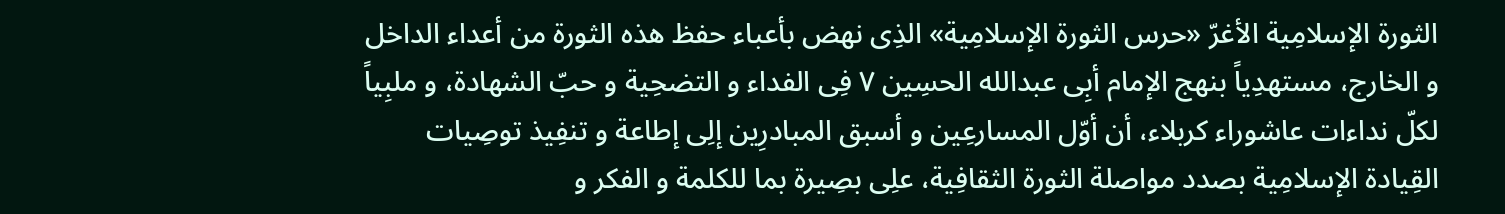الثورة الإسلامِیة الأغرّ «حرس الثورة الإسلامِیة» الذِی نهض بأعباء حفظ هذه الثورة من أعداء الداخل و الخارج، مستهدِیاً بنهج الإمام أبِی عبدالله الحسِین ٧ فِی الفداء و التضحِیة و حبّ الشهادة، و ملبِیاً لکلّ نداءات عاشوراء کربلاء، أن أوّل المسارعِین و أسبق المبادرِین إلِی إطاعة و تنفِیذ توصِیات القِیادة الإسلامِیة بصدد مواصلة الثورة الثقافِیة، علِی بصِیرة بما للکلمة و الفکر و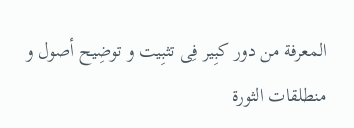المعرفة من دور کبِیر فِی تثبِیت و توضِیح أصول و منطلقات الثورة